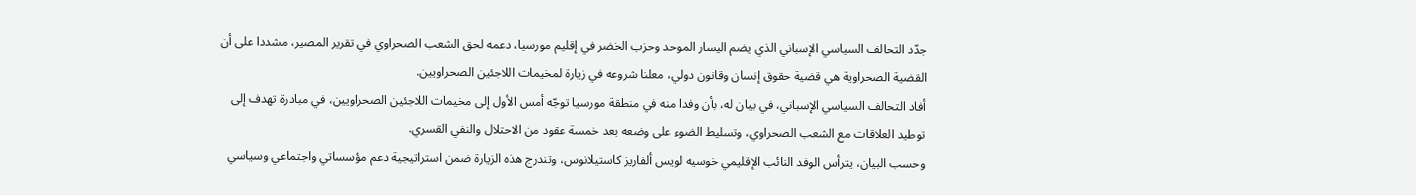جدّد التحالف السياسي الإسباني الذي يضم اليسار الموحد وحزب الخضر في إقليم مورسيا، دعمه لحق الشعب الصحراوي في تقرير المصير، مشددا على أن القضية الصحراوية هي قضية حقوق إنسان وقانون دولي، معلنا شروعه في زيارة لمخيمات اللاجئين الصحراويين.
أفاد التحالف السياسي الإسباني، في بيان له، بأن وفدا منه في منطقة مورسيا توجّه أمس الأول إلى مخيمات اللاجئين الصحراويين، في مبادرة تهدف إلى توطيد العلاقات مع الشعب الصحراوي، وتسليط الضوء على وضعه بعد خمسة عقود من الاحتلال والنفي القسري.
وحسب البيان، يترأس الوفد النائب الإقليمي خوسيه لويس ألفاريز كاستيلانوس، وتندرج هذه الزيارة ضمن استراتيجية دعم مؤسساتي واجتماعي وسياسي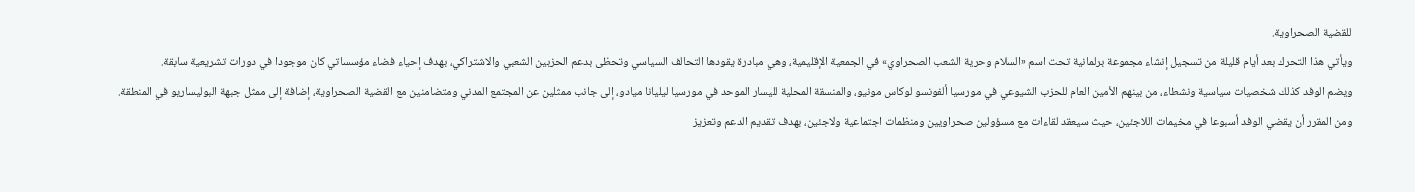للقضية الصحراوية.
ويأتي هذا التحرك بعد أيام قليلة من تسجيل إنشاء مجموعة برلمانية تحت اسم «السلام وحرية الشعب الصحراوي» في الجمعية الإقليمية، وهي مبادرة يقودها التحالف السياسي وتحظى بدعم الحزبين الشعبي والاشتراكي، بهدف إحياء فضاء مؤسساتي كان موجودا في دورات تشريعية سابقة.
ويضم الوفد كذلك شخصيات سياسية ونشطاء، من بينهم الأمين العام للحزب الشيوعي في مورسيا ألفونسو لوكاس مونيو، والمنسقة المحلية لليسار الموحد في مورسيا ليليانا ميادو، إلى جانب ممثلين عن المجتمع المدني ومتضامنين مع القضية الصحراوية، إضافة إلى ممثل جبهة البوليساريو في المنطقة.
ومن المقرر أن يقضي الوفد أسبوعا في مخيمات اللاجئين، حيث سيعقد لقاءات مع مسؤولين صحراويين ومنظمات اجتماعية ولاجئين، بهدف تقديم الدعم وتعزيز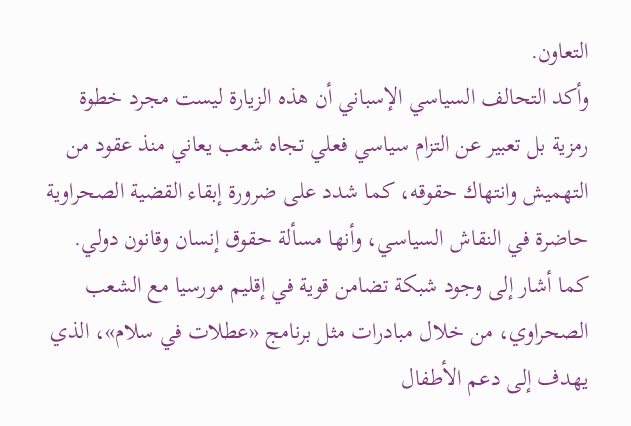التعاون.
وأكد التحالف السياسي الإسباني أن هذه الزيارة ليست مجرد خطوة رمزية بل تعبير عن التزام سياسي فعلي تجاه شعب يعاني منذ عقود من التهميش وانتهاك حقوقه، كما شدد على ضرورة إبقاء القضية الصحراوية حاضرة في النقاش السياسي، وأنها مسألة حقوق إنسان وقانون دولي.
كما أشار إلى وجود شبكة تضامن قوية في إقليم مورسيا مع الشعب الصحراوي، من خلال مبادرات مثل برنامج «عطلات في سلام»، الذي يهدف إلى دعم الأطفال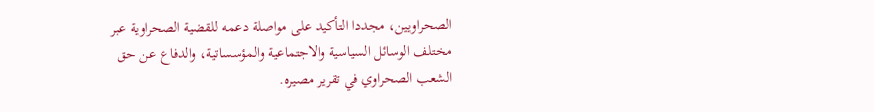الصحراويين، مجددا التأكيد على مواصلة دعمه للقضية الصحراوية عبر مختلف الوسائل السياسية والاجتماعية والمؤسساتية، والدفاع عن حق الشعب الصحراوي في تقرير مصيره.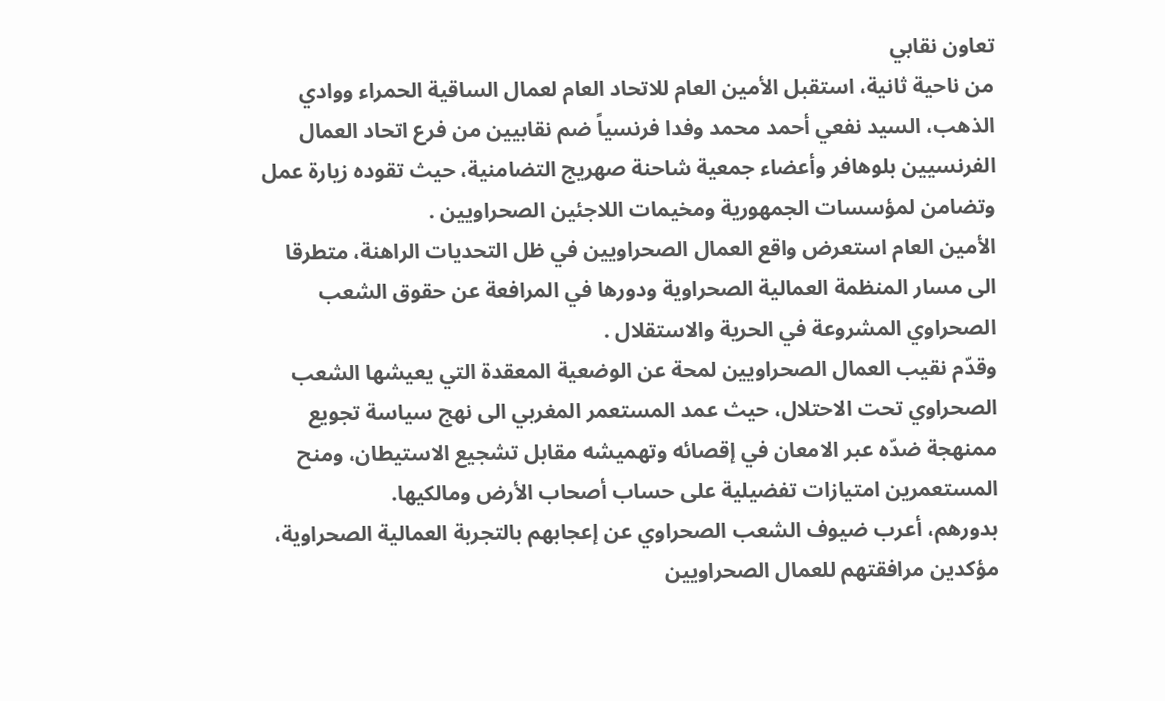تعاون نقابي
من ناحية ثانية، استقبل الأمين العام للاتحاد العام لعمال الساقية الحمراء ووادي الذهب، السيد نفعي أحمد محمد وفدا فرنسياً ضم نقابيين من فرع اتحاد العمال الفرنسيين بلوهافر وأعضاء جمعية شاحنة صهريج التضامنية، حيث تقوده زيارة عمل وتضامن لمؤسسات الجمهورية ومخيمات اللاجئين الصحراويين .
الأمين العام استعرض واقع العمال الصحراويين في ظل التحديات الراهنة، متطرقا الى مسار المنظمة العمالية الصحراوية ودورها في المرافعة عن حقوق الشعب الصحراوي المشروعة في الحرية والاستقلال .
وقدّم نقيب العمال الصحراويين لمحة عن الوضعية المعقدة التي يعيشها الشعب الصحراوي تحت الاحتلال، حيث عمد المستعمر المغربي الى نهج سياسة تجويع ممنهجة ضدّه عبر الامعان في إقصائه وتهميشه مقابل تشجيع الاستيطان، ومنح المستعمرين امتيازات تفضيلية على حساب أصحاب الأرض ومالكيها.
بدورهم، أعرب ضيوف الشعب الصحراوي عن إعجابهم بالتجربة العمالية الصحراوية، مؤكدين مرافقتهم للعمال الصحراويين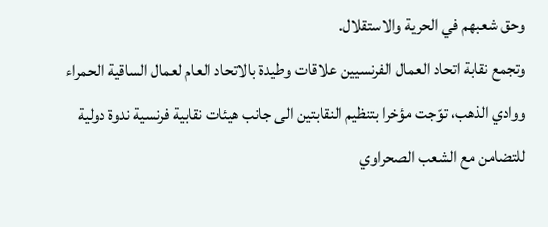وحق شعبهم في الحرية والاستقلال.
وتجمع نقابة اتحاد العمال الفرنسيين علاقات وطيدة بالاتحاد العام لعمال الساقية الحمراء ووادي الذهب، توّجت مؤخرا بتنظيم النقابتين الى جانب هيئات نقابية فرنسية ندوة دولية للتضامن مع الشعب الصحراوي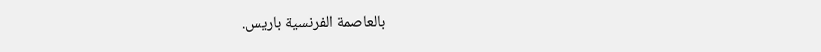بالعاصمة الفرنسية باريس.